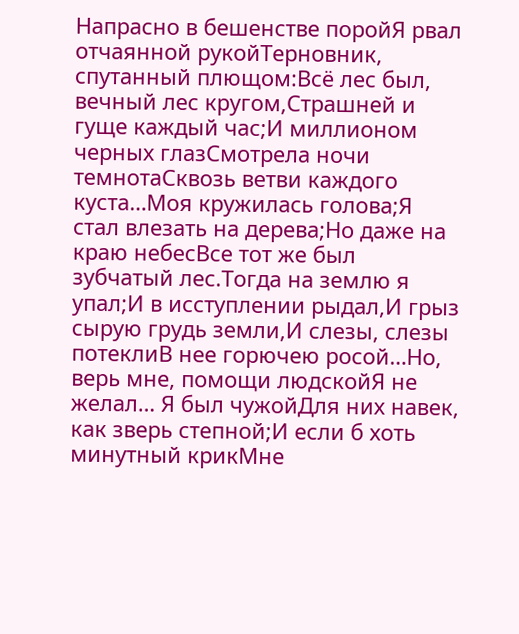Напрасно в бешенстве поройЯ рвал отчаянной рукойТерновник, спутанный плющом:Всё лес был, вечный лес кругом,Страшней и гуще каждый час;И миллионом черных глазСмотрела ночи темнотаСквозь ветви каждого куста…Моя кружилась голова;Я стал влезать на дерева;Но даже на краю небесВсе тот же был зубчатый лес.Тогда на землю я упал;И в исступлении рыдал,И грыз сырую грудь земли,И слезы, слезы потеклиВ нее горючею росой…Но, верь мне, помощи людскойЯ не желал… Я был чужойДля них навек, как зверь степной;И если б хоть минутный крикМне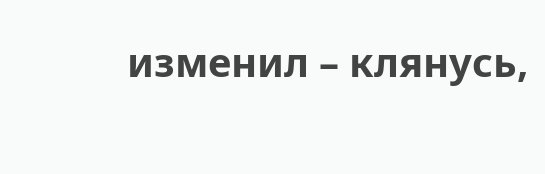изменил – клянусь,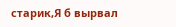старик,Я б вырвал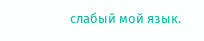слабый мой язык.